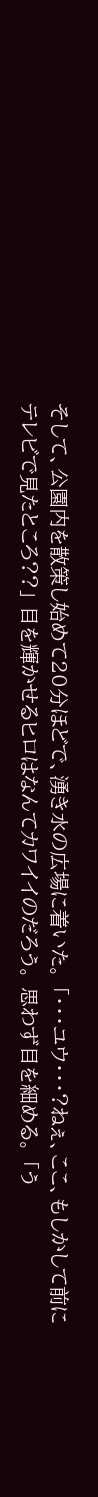そして、公園内を散策し始めて20分ほどで、湧き水の広場に着いた。 「・・・ユウ・・・?ねぇ、ここ、もしかして前にテレビで見たところ??」 目を輝かせるヒロはなんてカワイイのだろう。 思わず目を細める。 「う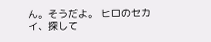ん。そうだよ。 ヒロのセカイ、探して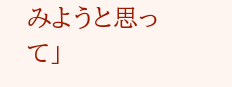みようと思って」